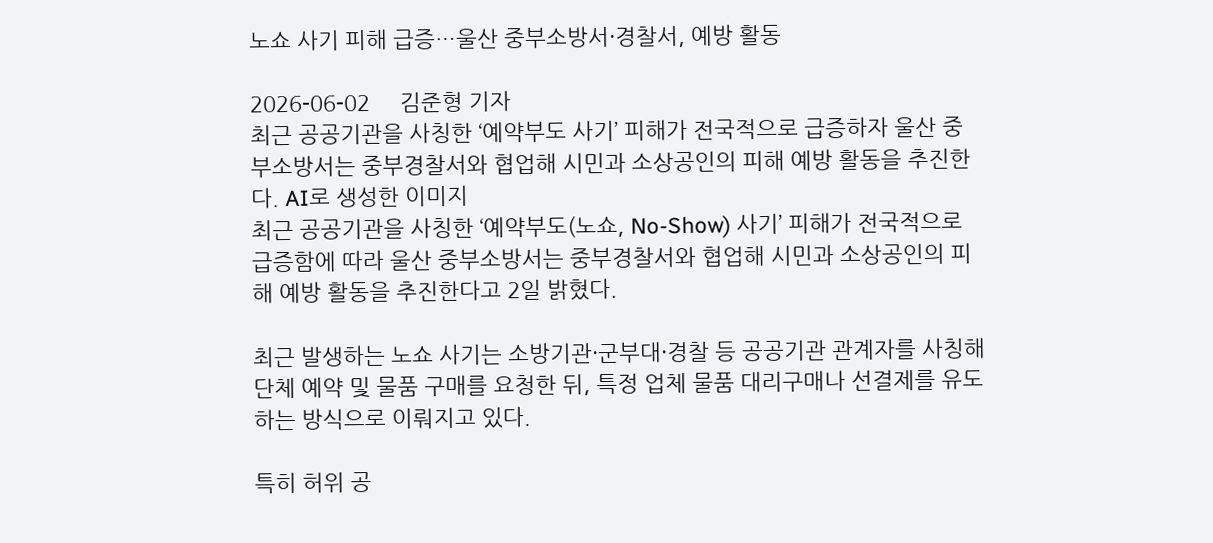노쇼 사기 피해 급증…울산 중부소방서·경찰서, 예방 활동

2026-06-02     김준형 기자
최근 공공기관을 사칭한 ‘예약부도 사기’ 피해가 전국적으로 급증하자 울산 중부소방서는 중부경찰서와 협업해 시민과 소상공인의 피해 예방 활동을 추진한다. AI로 생성한 이미지
최근 공공기관을 사칭한 ‘예약부도(노쇼, No-Show) 사기’ 피해가 전국적으로 급증함에 따라 울산 중부소방서는 중부경찰서와 협업해 시민과 소상공인의 피해 예방 활동을 추진한다고 2일 밝혔다.

최근 발생하는 노쇼 사기는 소방기관·군부대·경찰 등 공공기관 관계자를 사칭해 단체 예약 및 물품 구매를 요청한 뒤, 특정 업체 물품 대리구매나 선결제를 유도하는 방식으로 이뤄지고 있다.

특히 허위 공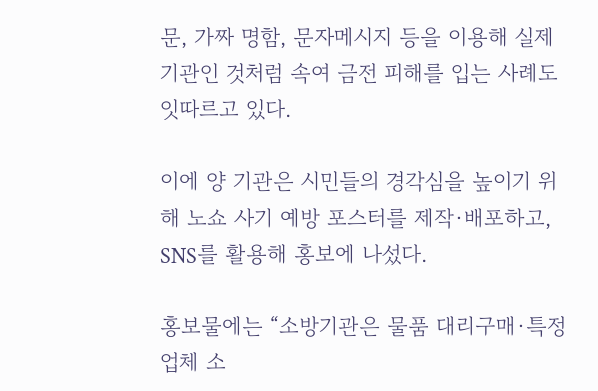문, 가짜 명함, 문자메시지 등을 이용해 실제 기관인 것처럼 속여 금전 피해를 입는 사례도 잇따르고 있다.

이에 양 기관은 시민들의 경각심을 높이기 위해 노쇼 사기 예방 포스터를 제작·배포하고, SNS를 활용해 홍보에 나섰다.

홍보물에는 “소방기관은 물품 대리구매·특정업체 소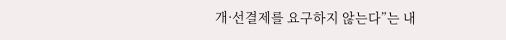개·선결제를 요구하지 않는다”는 내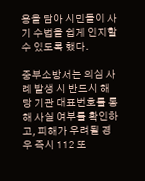용을 담아 시민들이 사기 수법을 쉽게 인지할 수 있도록 했다.

중부소방서는 의심 사례 발생 시 반드시 해당 기관 대표번호를 통해 사실 여부를 확인하고, 피해가 우려될 경우 즉시 112 또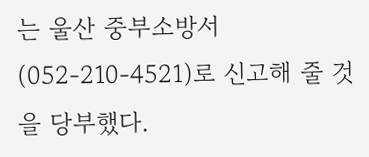는 울산 중부소방서(052-210-4521)로 신고해 줄 것을 당부했다.